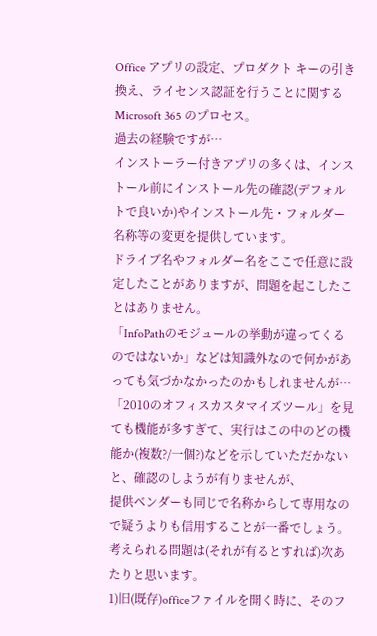Office アプリの設定、プロダクト キーの引き換え、ライセンス認証を行うことに関する Microsoft 365 のプロセス。
過去の経験ですが…
インストーラー付きアプリの多くは、インストール前にインストール先の確認(デフォルトで良いか)やインストール先・フォルダー名称等の変更を提供しています。
ドライブ名やフォルダー名をここで任意に設定したことがありますが、問題を起こしたことはありません。
「InfoPathのモジュールの挙動が違ってくるのではないか」などは知識外なので何かがあっても気づかなかったのかもしれませんが…
「2010のオフィスカスタマイズツール」を見ても機能が多すぎて、実行はこの中のどの機能か(複数?/一個?)などを示していただかないと、確認のしようが有りませんが、
提供ベンダーも同じで名称からして専用なので疑うよりも信用することが一番でしょう。
考えられる問題は(それが有るとすれば)次あたりと思います。
1)旧(既存)officeファイルを開く時に、そのフ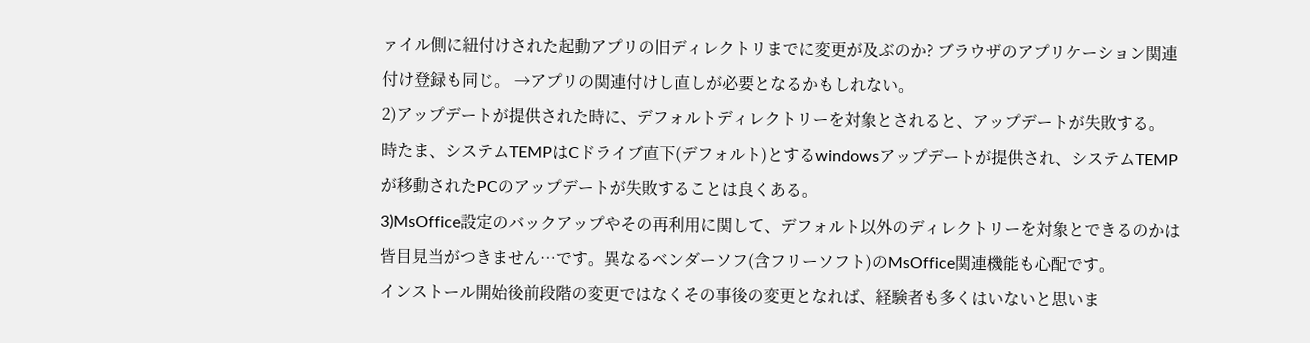ァイル側に紐付けされた起動アプリの旧ディレクトリまでに変更が及ぶのか? ブラウザのアプリケーション関連付け登録も同じ。 →アプリの関連付けし直しが必要となるかもしれない。
2)アップデートが提供された時に、デフォルトディレクトリーを対象とされると、アップデートが失敗する。
時たま、システムTEMPはCドライブ直下(デフォルト)とするwindowsアップデートが提供され、システムTEMPが移動されたPCのアップデートが失敗することは良くある。
3)MsOffice設定のバックアップやその再利用に関して、デフォルト以外のディレクトリーを対象とできるのかは皆目見当がつきません…です。異なるベンダーソフ(含フリーソフト)のMsOffice関連機能も心配です。
インストール開始後前段階の変更ではなくその事後の変更となれば、経験者も多くはいないと思いま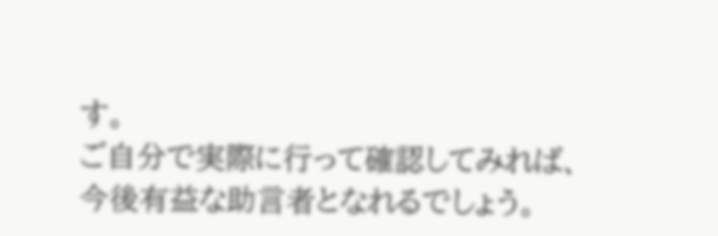す。
ご自分で実際に行って確認してみれば、今後有益な助言者となれるでしょう。